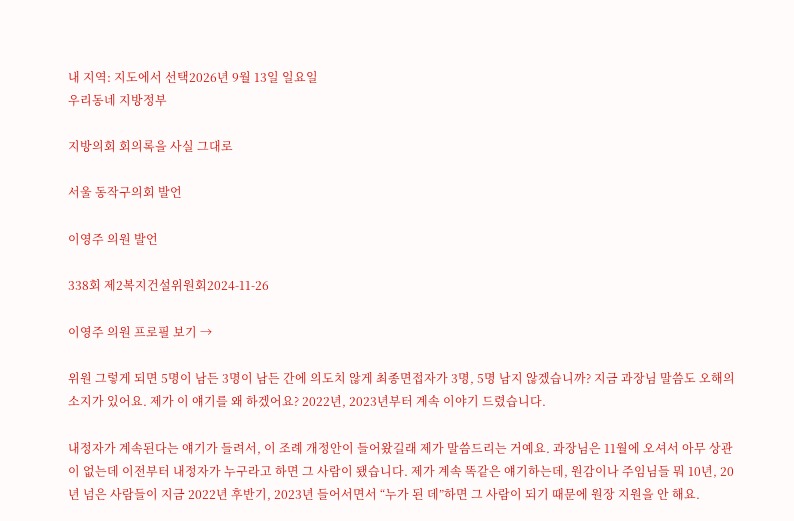내 지역: 지도에서 선택2026년 9월 13일 일요일
우리동네 지방정부

지방의회 회의록을 사실 그대로

서울 동작구의회 발언

이영주 의원 발언

338회 제2복지건설위원회2024-11-26

이영주 의원 프로필 보기 →

위원 그렇게 되면 5명이 남든 3명이 남든 간에 의도치 않게 최종면접자가 3명, 5명 남지 않겠습니까? 지금 과장님 말씀도 오해의 소지가 있어요. 제가 이 얘기를 왜 하겠어요? 2022년, 2023년부터 계속 이야기 드렸습니다.

내정자가 계속된다는 얘기가 들려서, 이 조례 개정안이 들어왔길래 제가 말씀드리는 거예요. 과장님은 11월에 오셔서 아무 상관이 없는데 이전부터 내정자가 누구라고 하면 그 사람이 됐습니다. 제가 계속 똑같은 얘기하는데, 원감이나 주임님들 뭐 10년, 20년 넘은 사람들이 지금 2022년 후반기, 2023년 들어서면서 “누가 된 데”하면 그 사람이 되기 때문에 원장 지원을 안 해요.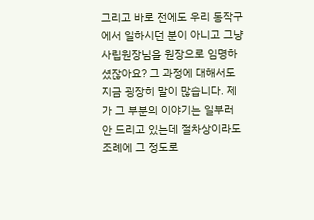그리고 바로 전에도 우리 동작구에서 일하시던 분이 아니고 그냥 사립원장님을 원장으로 임명하셨잖아요? 그 과정에 대해서도 지금 굉장히 말이 많습니다. 제가 그 부분의 이야기는 일부러 안 드리고 있는데 절차상이라도 조례에 그 정도로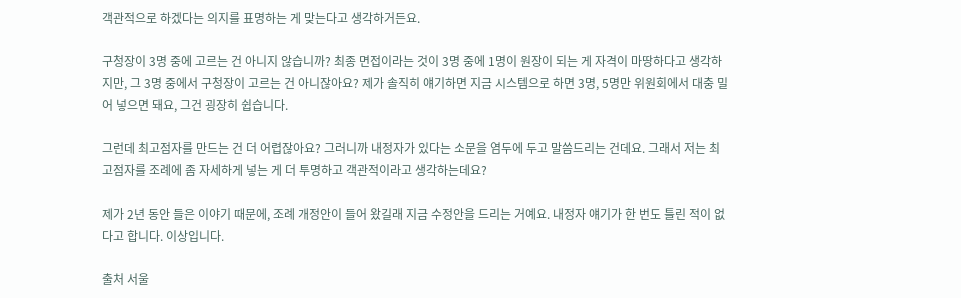객관적으로 하겠다는 의지를 표명하는 게 맞는다고 생각하거든요.

구청장이 3명 중에 고르는 건 아니지 않습니까? 최종 면접이라는 것이 3명 중에 1명이 원장이 되는 게 자격이 마땅하다고 생각하지만, 그 3명 중에서 구청장이 고르는 건 아니잖아요? 제가 솔직히 얘기하면 지금 시스템으로 하면 3명, 5명만 위원회에서 대충 밀어 넣으면 돼요, 그건 굉장히 쉽습니다.

그런데 최고점자를 만드는 건 더 어렵잖아요? 그러니까 내정자가 있다는 소문을 염두에 두고 말씀드리는 건데요. 그래서 저는 최고점자를 조례에 좀 자세하게 넣는 게 더 투명하고 객관적이라고 생각하는데요?

제가 2년 동안 들은 이야기 때문에, 조례 개정안이 들어 왔길래 지금 수정안을 드리는 거예요. 내정자 얘기가 한 번도 틀린 적이 없다고 합니다. 이상입니다.

출처 서울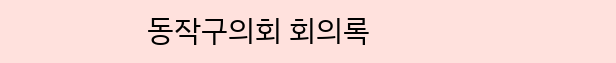동작구의회 회의록